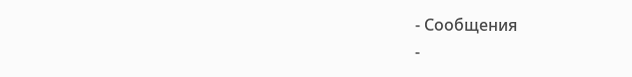- Сообщения
-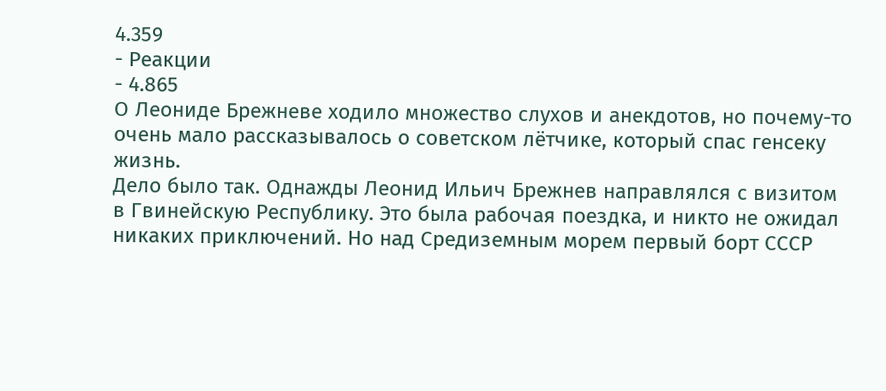4.359
- Реакции
- 4.865
О Леониде Брежневе ходило множество слухов и анекдотов, но почему-то очень мало рассказывалось о советском лётчике, который спас генсеку жизнь.
Дело было так. Однажды Леонид Ильич Брежнев направлялся с визитом в Гвинейскую Республику. Это была рабочая поездка, и никто не ожидал никаких приключений. Но над Средиземным морем первый борт СССР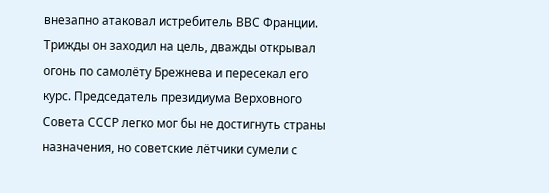внезапно атаковал истребитель ВВС Франции.
Трижды он заходил на цель, дважды открывал огонь по самолёту Брежнева и пересекал его курс. Председатель президиума Верховного Совета СССР легко мог бы не достигнуть страны назначения, но советские лётчики сумели с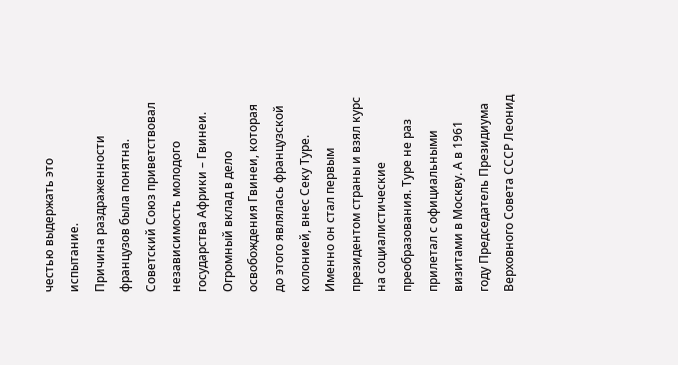честью выдержать это испытание.
Причина раздраженности французов была понятна. Советский Союз приветствовал независимость молодого государства Африки – Гвинеи. Огромный вклад в дело освобождения Гвинеи, которая до этого являлась французской колонией, внес Секу Туре.
Именно он стал первым президентом страны и взял курс на социалистические преобразования. Туре не раз прилетал с официальными визитами в Москву. А в 1961 году Председатель Президиума Верховного Совета СССР Леонид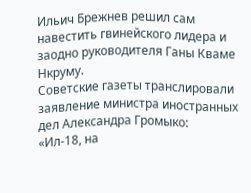Ильич Брежнев решил сам навестить гвинейского лидера и заодно руководителя Ганы Кваме Нкруму.
Советские газеты транслировали заявление министра иностранных дел Александра Громыко:
«Ил-18, на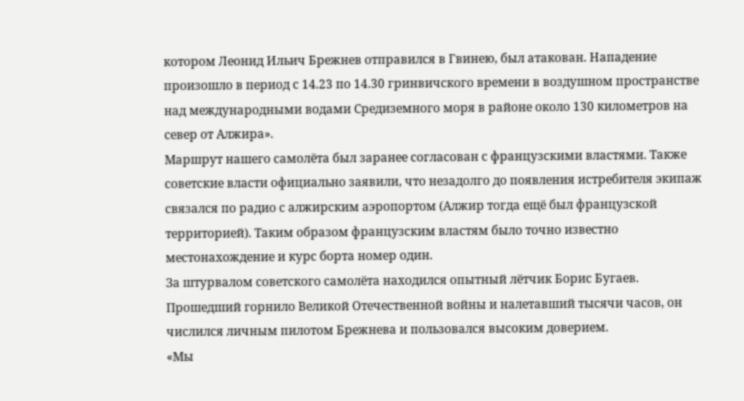котором Леонид Ильич Брежнев отправился в Гвинею, был атакован. Нападение произошло в период с 14.23 по 14.30 гринвичского времени в воздушном пространстве над международными водами Средиземного моря в районе около 130 километров на север от Алжира».
Маршрут нашего самолёта был заранее согласован с французскими властями. Также советские власти официально заявили, что незадолго до появления истребителя экипаж связался по радио с алжирским аэропортом (Алжир тогда ещё был французской территорией). Таким образом французским властям было точно известно местонахождение и курс борта номер один.
За штурвалом советского самолёта находился опытный лётчик Борис Бугаев. Прошедший горнило Великой Отечественной войны и налетавший тысячи часов, он числился личным пилотом Брежнева и пользовался высоким доверием.
«Мы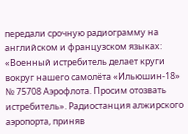передали срочную радиограмму на английском и французском языках: «Военный истребитель делает круги вокруг нашего самолёта «Ильюшин-18» № 75708 Аэрофлота. Просим отозвать истребитель». Радиостанция алжирского аэропорта, приняв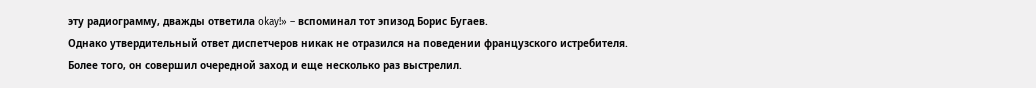эту радиограмму, дважды ответила okay!» – вспоминал тот эпизод Борис Бугаев.
Однако утвердительный ответ диспетчеров никак не отразился на поведении французского истребителя. Более того, он совершил очередной заход и еще несколько раз выстрелил.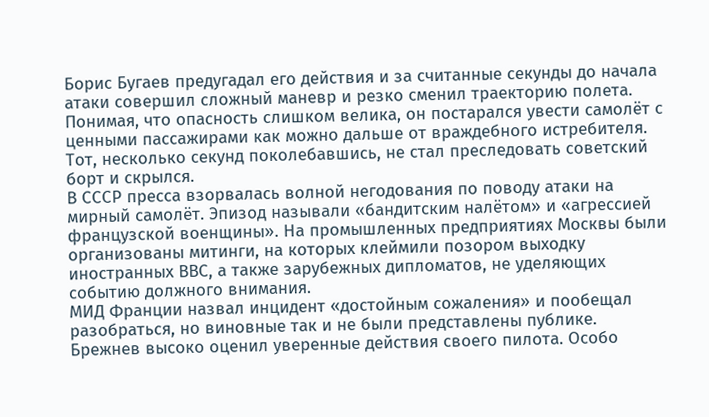Борис Бугаев предугадал его действия и за считанные секунды до начала атаки совершил сложный маневр и резко сменил траекторию полета. Понимая, что опасность слишком велика, он постарался увести самолёт с ценными пассажирами как можно дальше от враждебного истребителя.
Тот, несколько секунд поколебавшись, не стал преследовать советский борт и скрылся.
В СССР пресса взорвалась волной негодования по поводу атаки на мирный самолёт. Эпизод называли «бандитским налётом» и «агрессией французской военщины». На промышленных предприятиях Москвы были организованы митинги, на которых клеймили позором выходку иностранных ВВС, а также зарубежных дипломатов, не уделяющих событию должного внимания.
МИД Франции назвал инцидент «достойным сожаления» и пообещал разобраться, но виновные так и не были представлены публике.
Брежнев высоко оценил уверенные действия своего пилота. Особо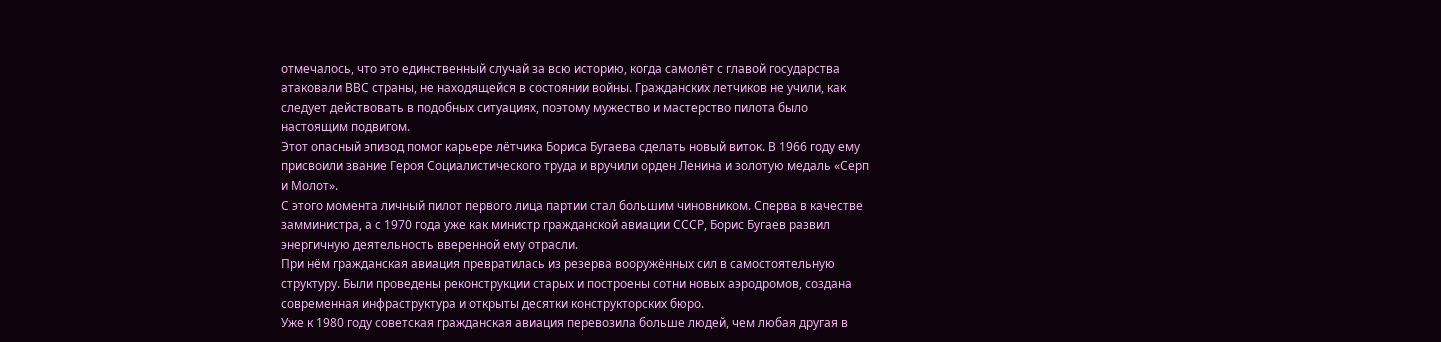отмечалось, что это единственный случай за всю историю, когда самолёт с главой государства атаковали ВВС страны, не находящейся в состоянии войны. Гражданских летчиков не учили, как следует действовать в подобных ситуациях, поэтому мужество и мастерство пилота было настоящим подвигом.
Этот опасный эпизод помог карьере лётчика Бориса Бугаева сделать новый виток. В 1966 году ему присвоили звание Героя Социалистического труда и вручили орден Ленина и золотую медаль «Серп и Молот».
С этого момента личный пилот первого лица партии стал большим чиновником. Сперва в качестве замминистра, а с 1970 года уже как министр гражданской авиации СССР, Борис Бугаев развил энергичную деятельность вверенной ему отрасли.
При нём гражданская авиация превратилась из резерва вооружённых сил в самостоятельную структуру. Были проведены реконструкции старых и построены сотни новых аэродромов, создана современная инфраструктура и открыты десятки конструкторских бюро.
Уже к 1980 году советская гражданская авиация перевозила больше людей, чем любая другая в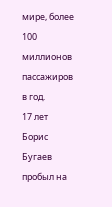мире, более 100 миллионов пассажиров в год.
17 лет Борис Бугаев пробыл на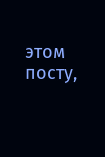этом посту,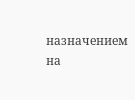назначением на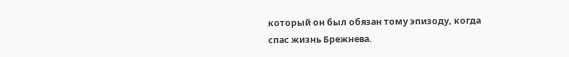который он был обязан тому эпизоду, когда спас жизнь Брежнева.